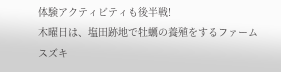体験アクティビティも後半戦!
木曜日は、塩田跡地で牡蠣の養殖をするファームスズキ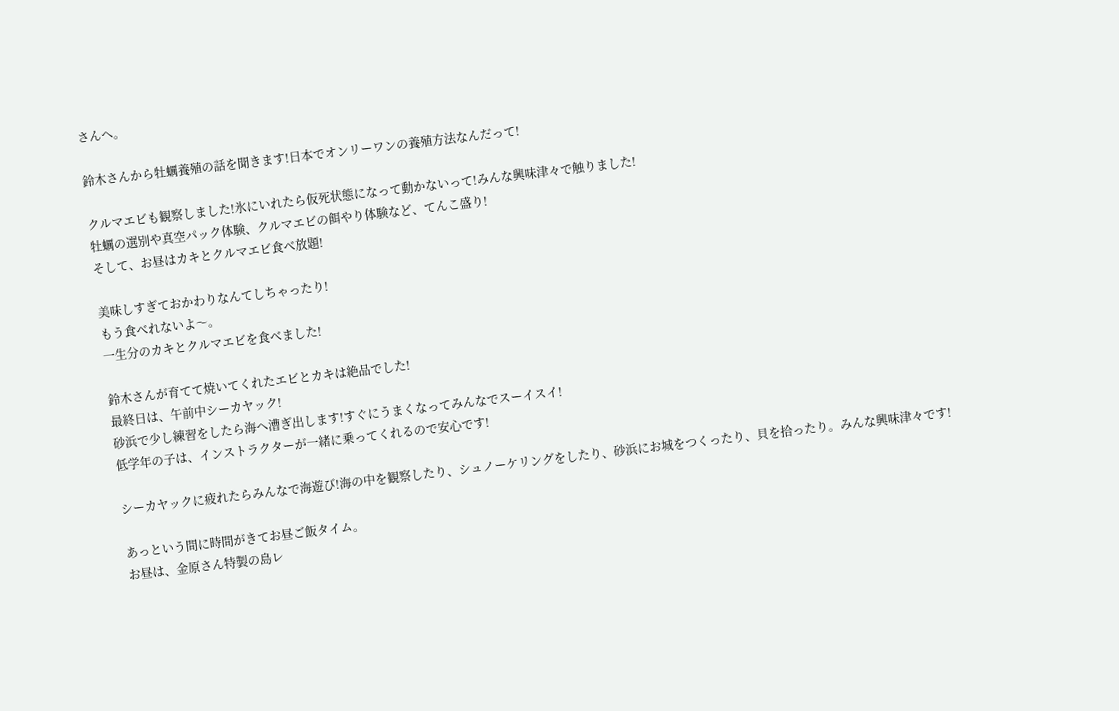さんへ。

鈴木さんから牡蠣養殖の話を聞きます!日本でオンリーワンの養殖方法なんだって!

クルマエビも観察しました!氷にいれたら仮死状態になって動かないって!みんな興味津々で触りました!
牡蠣の選別や真空パック体験、クルマエビの餌やり体験など、てんこ盛り!
そして、お昼はカキとクルマエビ食べ放題!

美味しすぎておかわりなんてしちゃったり!
もう食べれないよ〜。
一生分のカキとクルマエビを食べました!

鈴木さんが育てて焼いてくれたエビとカキは絶品でした!
最終日は、午前中シーカヤック!
砂浜で少し練習をしたら海へ漕ぎ出します!すぐにうまくなってみんなでスーイスイ!
低学年の子は、インストラクターが一緒に乗ってくれるので安心です!

シーカヤックに疲れたらみんなで海遊び!海の中を観察したり、シュノーケリングをしたり、砂浜にお城をつくったり、貝を拾ったり。みんな興味津々です!

あっという間に時間がきてお昼ご飯タイム。
お昼は、金原さん特製の島レ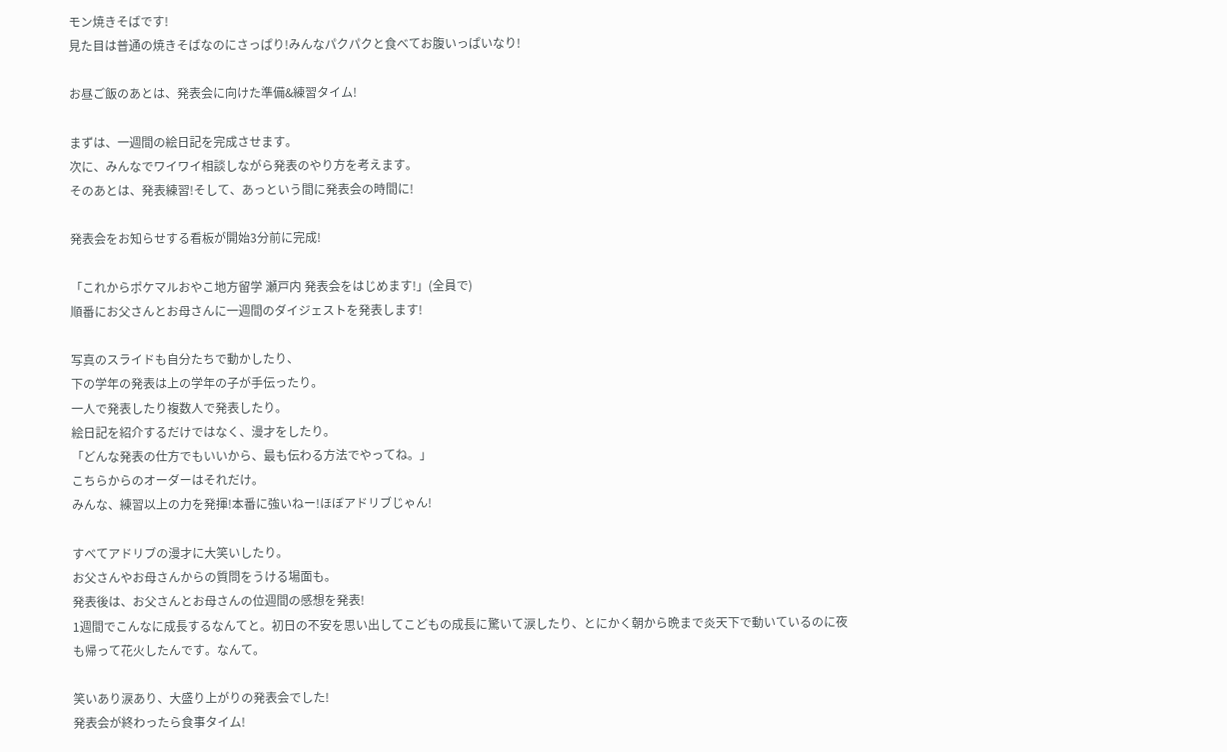モン焼きそばです!
見た目は普通の焼きそばなのにさっぱり!みんなパクパクと食べてお腹いっぱいなり!

お昼ご飯のあとは、発表会に向けた準備&練習タイム!

まずは、一週間の絵日記を完成させます。
次に、みんなでワイワイ相談しながら発表のやり方を考えます。
そのあとは、発表練習!そして、あっという間に発表会の時間に!

発表会をお知らせする看板が開始3分前に完成!

「これからポケマルおやこ地方留学 瀬戸内 発表会をはじめます!」(全員で)
順番にお父さんとお母さんに一週間のダイジェストを発表します!

写真のスライドも自分たちで動かしたり、
下の学年の発表は上の学年の子が手伝ったり。
一人で発表したり複数人で発表したり。
絵日記を紹介するだけではなく、漫才をしたり。
「どんな発表の仕方でもいいから、最も伝わる方法でやってね。」
こちらからのオーダーはそれだけ。
みんな、練習以上の力を発揮!本番に強いねー!ほぼアドリブじゃん!

すべてアドリブの漫才に大笑いしたり。
お父さんやお母さんからの質問をうける場面も。
発表後は、お父さんとお母さんの位週間の感想を発表!
1週間でこんなに成長するなんてと。初日の不安を思い出してこどもの成長に驚いて涙したり、とにかく朝から晩まで炎天下で動いているのに夜も帰って花火したんです。なんて。

笑いあり涙あり、大盛り上がりの発表会でした!
発表会が終わったら食事タイム!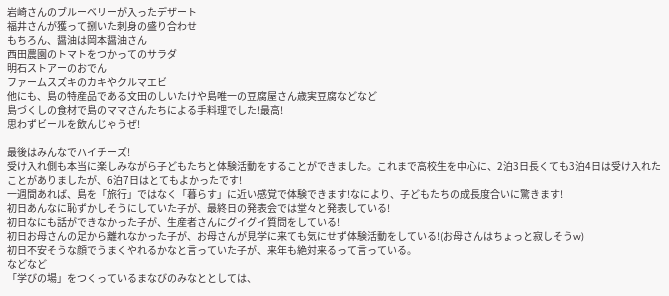岩崎さんのブルーベリーが入ったデザート
福井さんが獲って捌いた刺身の盛り合わせ
もちろん、醤油は岡本醤油さん
西田農園のトマトをつかってのサラダ
明石ストアーのおでん
ファームスズキのカキやクルマエビ
他にも、島の特産品である文田のしいたけや島唯一の豆腐屋さん歳実豆腐などなど
島づくしの食材で島のママさんたちによる手料理でした!最高!
思わずビールを飲んじゃうぜ!

最後はみんなでハイチーズ!
受け入れ側も本当に楽しみながら子どもたちと体験活動をすることができました。これまで高校生を中心に、2泊3日長くても3泊4日は受け入れたことがありましたが、6泊7日はとてもよかったです!
一週間あれば、島を「旅行」ではなく「暮らす」に近い感覚で体験できます!なにより、子どもたちの成長度合いに驚きます!
初日あんなに恥ずかしそうにしていた子が、最終日の発表会では堂々と発表している!
初日なにも話ができなかった子が、生産者さんにグイグイ質問をしている!
初日お母さんの足から離れなかった子が、お母さんが見学に来ても気にせず体験活動をしている!(お母さんはちょっと寂しそうw)
初日不安そうな顔でうまくやれるかなと言っていた子が、来年も絶対来るって言っている。
などなど
「学びの場」をつくっているまなびのみなととしては、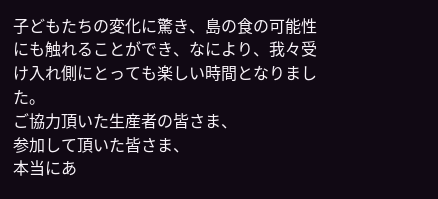子どもたちの変化に驚き、島の食の可能性にも触れることができ、なにより、我々受け入れ側にとっても楽しい時間となりました。
ご協力頂いた生産者の皆さま、
参加して頂いた皆さま、
本当にあ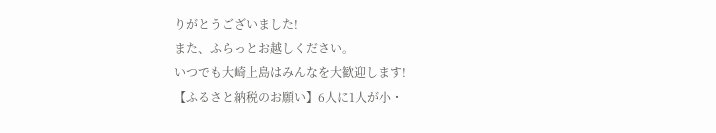りがとうございました!
また、ふらっとお越しください。
いつでも大崎上島はみんなを大歓迎します!
【ふるさと納税のお願い】6人に1人が小・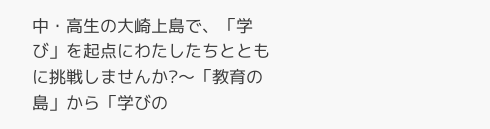中・高生の大崎上島で、「学び」を起点にわたしたちとともに挑戦しませんか?〜「教育の島」から「学びの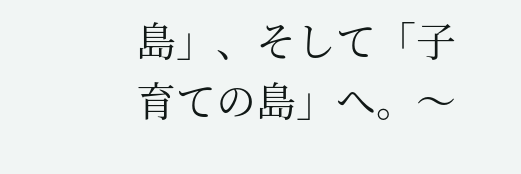島」、そして「子育ての島」へ。〜